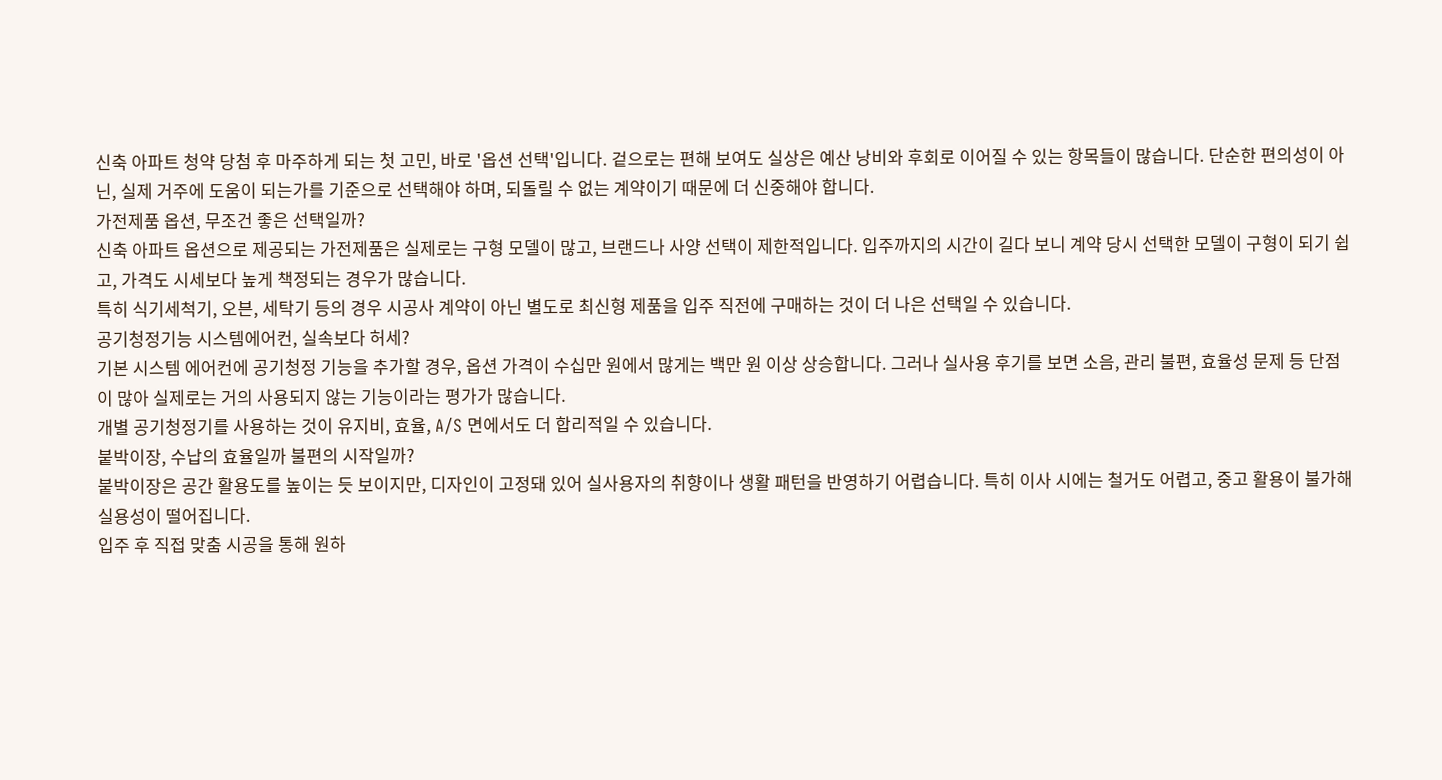신축 아파트 청약 당첨 후 마주하게 되는 첫 고민, 바로 '옵션 선택'입니다. 겉으로는 편해 보여도 실상은 예산 낭비와 후회로 이어질 수 있는 항목들이 많습니다. 단순한 편의성이 아닌, 실제 거주에 도움이 되는가를 기준으로 선택해야 하며, 되돌릴 수 없는 계약이기 때문에 더 신중해야 합니다.
가전제품 옵션, 무조건 좋은 선택일까?
신축 아파트 옵션으로 제공되는 가전제품은 실제로는 구형 모델이 많고, 브랜드나 사양 선택이 제한적입니다. 입주까지의 시간이 길다 보니 계약 당시 선택한 모델이 구형이 되기 쉽고, 가격도 시세보다 높게 책정되는 경우가 많습니다.
특히 식기세척기, 오븐, 세탁기 등의 경우 시공사 계약이 아닌 별도로 최신형 제품을 입주 직전에 구매하는 것이 더 나은 선택일 수 있습니다.
공기청정기능 시스템에어컨, 실속보다 허세?
기본 시스템 에어컨에 공기청정 기능을 추가할 경우, 옵션 가격이 수십만 원에서 많게는 백만 원 이상 상승합니다. 그러나 실사용 후기를 보면 소음, 관리 불편, 효율성 문제 등 단점이 많아 실제로는 거의 사용되지 않는 기능이라는 평가가 많습니다.
개별 공기청정기를 사용하는 것이 유지비, 효율, A/S 면에서도 더 합리적일 수 있습니다.
붙박이장, 수납의 효율일까 불편의 시작일까?
붙박이장은 공간 활용도를 높이는 듯 보이지만, 디자인이 고정돼 있어 실사용자의 취향이나 생활 패턴을 반영하기 어렵습니다. 특히 이사 시에는 철거도 어렵고, 중고 활용이 불가해 실용성이 떨어집니다.
입주 후 직접 맞춤 시공을 통해 원하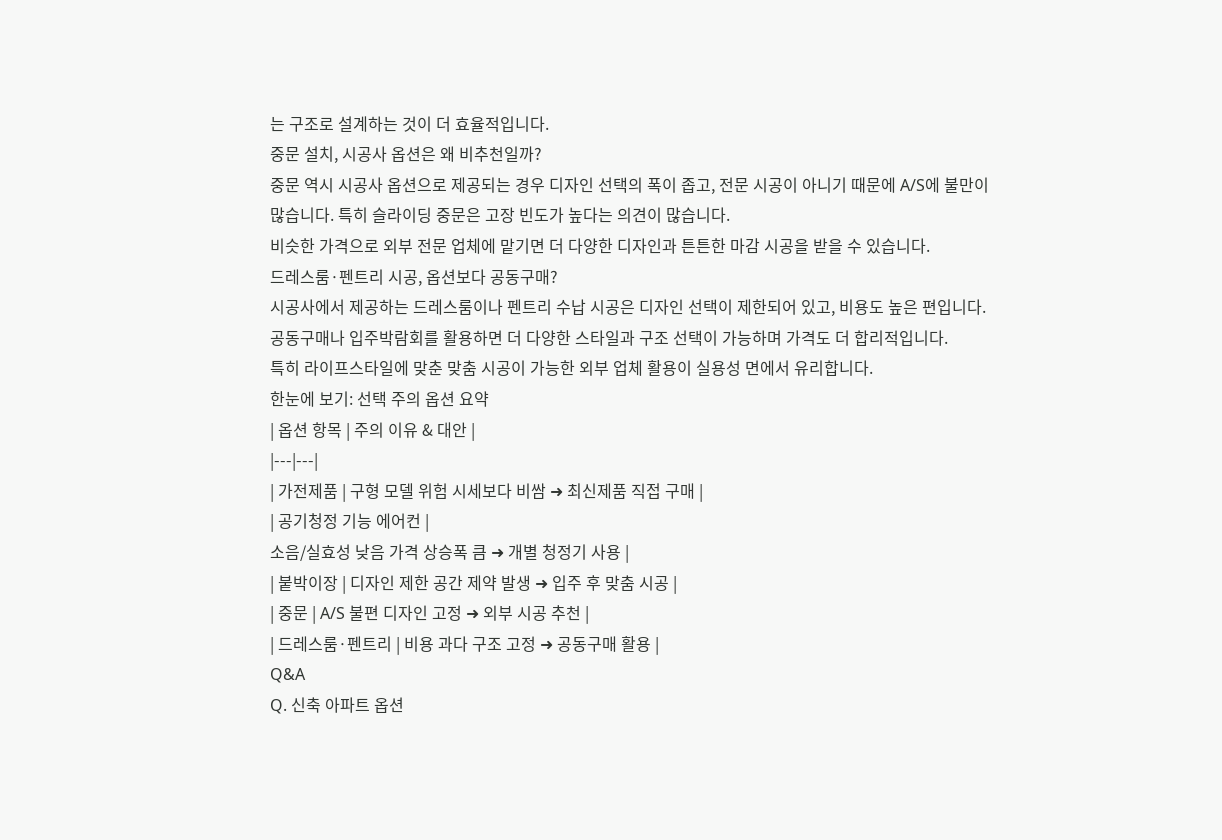는 구조로 설계하는 것이 더 효율적입니다.
중문 설치, 시공사 옵션은 왜 비추천일까?
중문 역시 시공사 옵션으로 제공되는 경우 디자인 선택의 폭이 좁고, 전문 시공이 아니기 때문에 A/S에 불만이 많습니다. 특히 슬라이딩 중문은 고장 빈도가 높다는 의견이 많습니다.
비슷한 가격으로 외부 전문 업체에 맡기면 더 다양한 디자인과 튼튼한 마감 시공을 받을 수 있습니다.
드레스룸·펜트리 시공, 옵션보다 공동구매?
시공사에서 제공하는 드레스룸이나 펜트리 수납 시공은 디자인 선택이 제한되어 있고, 비용도 높은 편입니다. 공동구매나 입주박람회를 활용하면 더 다양한 스타일과 구조 선택이 가능하며 가격도 더 합리적입니다.
특히 라이프스타일에 맞춘 맞춤 시공이 가능한 외부 업체 활용이 실용성 면에서 유리합니다.
한눈에 보기: 선택 주의 옵션 요약
| 옵션 항목 | 주의 이유 & 대안 |
|---|---|
| 가전제품 | 구형 모델 위험 시세보다 비쌈 ➜ 최신제품 직접 구매 |
| 공기청정 기능 에어컨 |
소음/실효성 낮음 가격 상승폭 큼 ➜ 개별 청정기 사용 |
| 붙박이장 | 디자인 제한 공간 제약 발생 ➜ 입주 후 맞춤 시공 |
| 중문 | A/S 불편 디자인 고정 ➜ 외부 시공 추천 |
| 드레스룸·펜트리 | 비용 과다 구조 고정 ➜ 공동구매 활용 |
Q&A
Q. 신축 아파트 옵션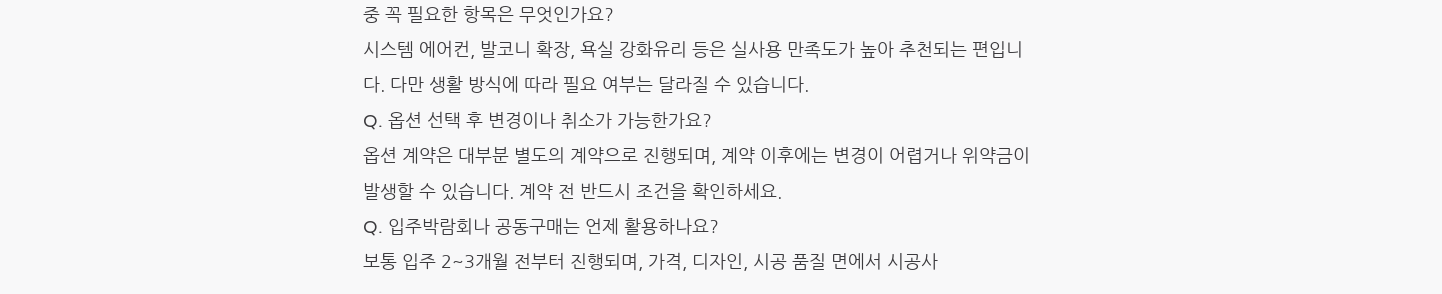중 꼭 필요한 항목은 무엇인가요?
시스템 에어컨, 발코니 확장, 욕실 강화유리 등은 실사용 만족도가 높아 추천되는 편입니다. 다만 생활 방식에 따라 필요 여부는 달라질 수 있습니다.
Q. 옵션 선택 후 변경이나 취소가 가능한가요?
옵션 계약은 대부분 별도의 계약으로 진행되며, 계약 이후에는 변경이 어렵거나 위약금이 발생할 수 있습니다. 계약 전 반드시 조건을 확인하세요.
Q. 입주박람회나 공동구매는 언제 활용하나요?
보통 입주 2~3개월 전부터 진행되며, 가격, 디자인, 시공 품질 면에서 시공사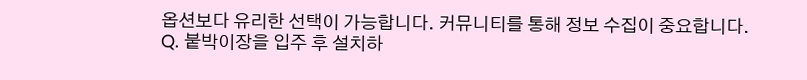옵션보다 유리한 선택이 가능합니다. 커뮤니티를 통해 정보 수집이 중요합니다.
Q. 붙박이장을 입주 후 설치하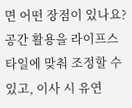면 어떤 장점이 있나요?
공간 활용을 라이프스타일에 맞춰 조정할 수 있고, 이사 시 유연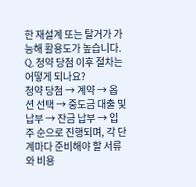한 재설계 또는 탈거가 가능해 활용도가 높습니다.
Q. 청약 당첨 이후 절차는 어떻게 되나요?
청약 당첨 → 계약 → 옵션 선택 → 중도금 대출 및 납부 → 잔금 납부 → 입주 순으로 진행되며, 각 단계마다 준비해야 할 서류와 비용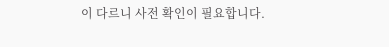이 다르니 사전 확인이 필요합니다.